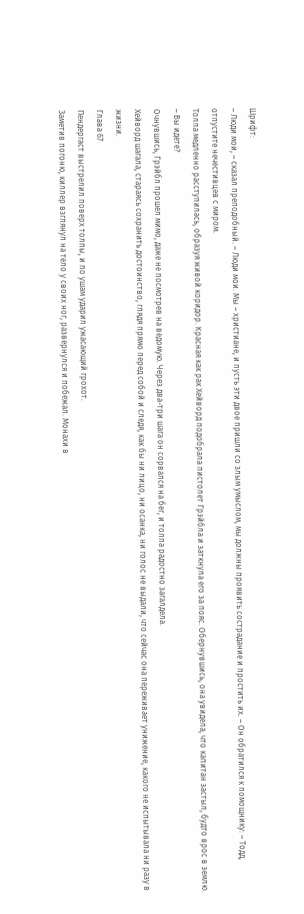Шрифт:
– Люди мои, – сказал преподобный. – Люди мои. Мы – христиане, и пусть эти двое пришли со злым умыслом, мы должны проявить сострадание и простить их. – Он обратился к помощнику: – Тодд, отпустите нечестивцев с миром.
Толпа медленно расступилась, образуя живой коридор. Красная как рак Хейворд подобрала пистолет Грэйбла и заткнула его за пояс. Обернувшись, она увидела, что капитан застыл, будто врос в землю.
– Вы идете?
Очнувшись, Грэйбл прошел мимо, даже не посмотрев на ведомую. Через два-три шага он сорвался на бег, и толпа радостно загалдела.
Хейворд шагала, стараясь сохранить достоинство, глядя прямо перед собой и следя, как бы ни лицо, ни осанка, ни голос не выдали, что сейчас она переживает унижение, какого не испытывала ни разу в жизни.
Глава 67
Пендергаст выстрелил поверх толпы, и по ушам ударил ужасающий грохот.
Заметив погоню, киллер взглянул на тело у своих ног, развернулся и побежал. Монахи в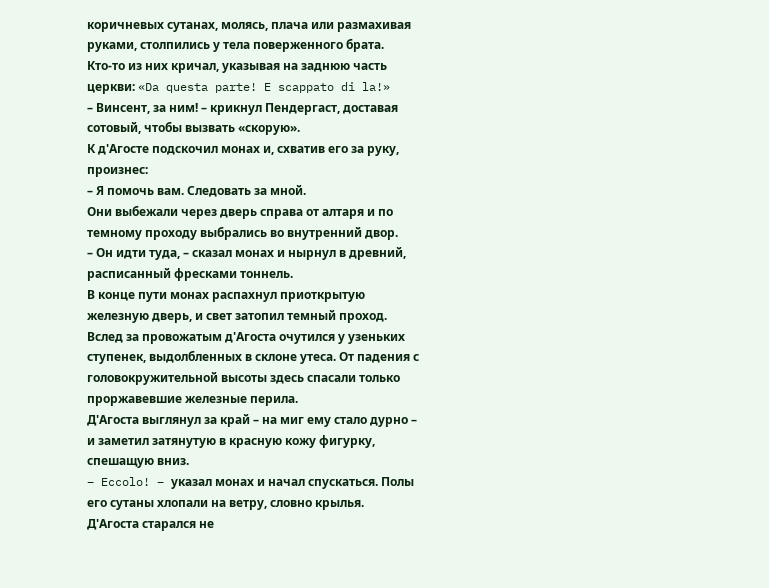коричневых сутанах, молясь, плача или размахивая руками, столпились у тела поверженного брата.
Кто-то из них кричал, указывая на заднюю часть церкви: «Da questa parte! E scappato di la!»
– Винсент, за ним! – крикнул Пендергаст, доставая сотовый, чтобы вызвать «скорую».
К д'Агосте подскочил монах и, схватив его за руку, произнес:
– Я помочь вам. Следовать за мной.
Они выбежали через дверь справа от алтаря и по темному проходу выбрались во внутренний двор.
– Он идти туда, – сказал монах и нырнул в древний, расписанный фресками тоннель.
В конце пути монах распахнул приоткрытую железную дверь, и свет затопил темный проход. Вслед за провожатым д'Агоста очутился у узеньких ступенек, выдолбленных в склоне утеса. От падения с головокружительной высоты здесь спасали только проржавевшие железные перила.
Д'Агоста выглянул за край – на миг ему стало дурно – и заметил затянутую в красную кожу фигурку, спешащую вниз.
– Eccolo! – указал монах и начал спускаться. Полы его сутаны хлопали на ветру, словно крылья.
Д'Агоста старался не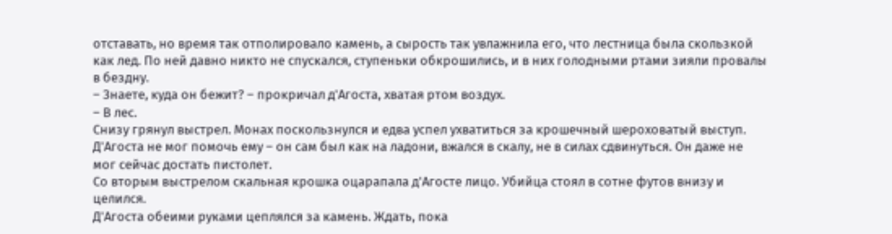отставать, но время так отполировало камень, а сырость так увлажнила его, что лестница была скользкой как лед. По ней давно никто не спускался, ступеньки обкрошились, и в них голодными ртами зияли провалы в бездну.
– Знаете, куда он бежит? – прокричал д'Агоста, хватая ртом воздух.
– В лес.
Снизу грянул выстрел. Монах поскользнулся и едва успел ухватиться за крошечный шероховатый выступ. Д'Агоста не мог помочь ему – он сам был как на ладони, вжался в скалу, не в силах сдвинуться. Он даже не мог сейчас достать пистолет.
Со вторым выстрелом скальная крошка оцарапала д'Агосте лицо. Убийца стоял в сотне футов внизу и целился.
Д'Агоста обеими руками цеплялся за камень. Ждать, пока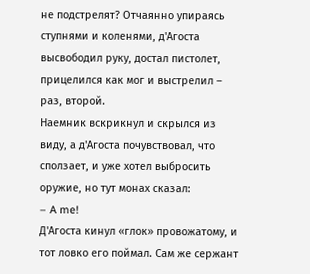не подстрелят? Отчаянно упираясь ступнями и коленями, д'Агоста высвободил руку, достал пистолет, прицелился как мог и выстрелил – раз, второй.
Наемник вскрикнул и скрылся из виду, а д'Агоста почувствовал, что сползает, и уже хотел выбросить оружие, но тут монах сказал:
– A me!
Д'Агоста кинул «глок» провожатому, и тот ловко его поймал. Сам же сержант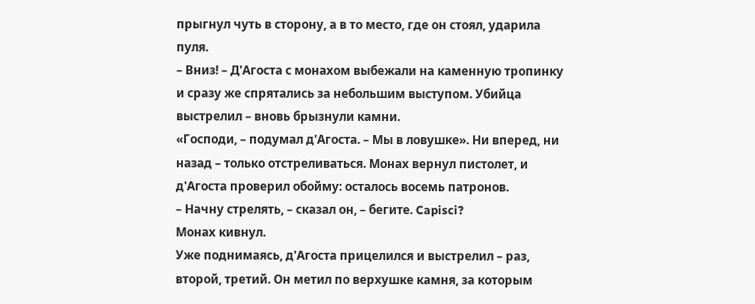прыгнул чуть в сторону, а в то место, где он стоял, ударила пуля.
– Вниз! – Д'Агоста с монахом выбежали на каменную тропинку и сразу же спрятались за небольшим выступом. Убийца выстрелил – вновь брызнули камни.
«Господи, – подумал д'Агоста. – Мы в ловушке». Ни вперед, ни назад – только отстреливаться. Монах вернул пистолет, и д'Агоста проверил обойму: осталось восемь патронов.
– Начну стрелять, – сказал он, – бегите. Capisci?
Монах кивнул.
Уже поднимаясь, д'Агоста прицелился и выстрелил – раз, второй, третий. Он метил по верхушке камня, за которым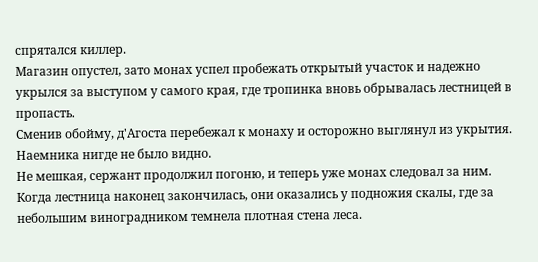спрятался киллер.
Магазин опустел, зато монах успел пробежать открытый участок и надежно укрылся за выступом у самого края, где тропинка вновь обрывалась лестницей в пропасть.
Сменив обойму, д'Агоста перебежал к монаху и осторожно выглянул из укрытия. Наемника нигде не было видно.
Не мешкая, сержант продолжил погоню, и теперь уже монах следовал за ним. Когда лестница наконец закончилась, они оказались у подножия скалы, где за небольшим виноградником темнела плотная стена леса.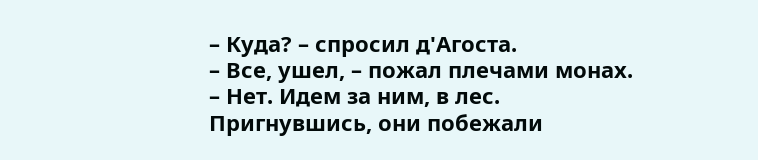– Куда? – спросил д'Агоста.
– Все, ушел, – пожал плечами монах.
– Нет. Идем за ним, в лес.
Пригнувшись, они побежали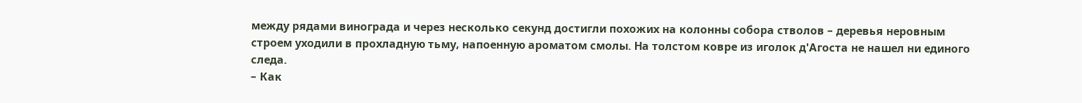между рядами винограда и через несколько секунд достигли похожих на колонны собора стволов – деревья неровным строем уходили в прохладную тьму, напоенную ароматом смолы. На толстом ковре из иголок д'Агоста не нашел ни единого следа.
– Как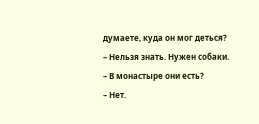думаете, куда он мог деться?
– Нельзя знать. Нужен собаки.
– В монастыре они есть?
– Нет.